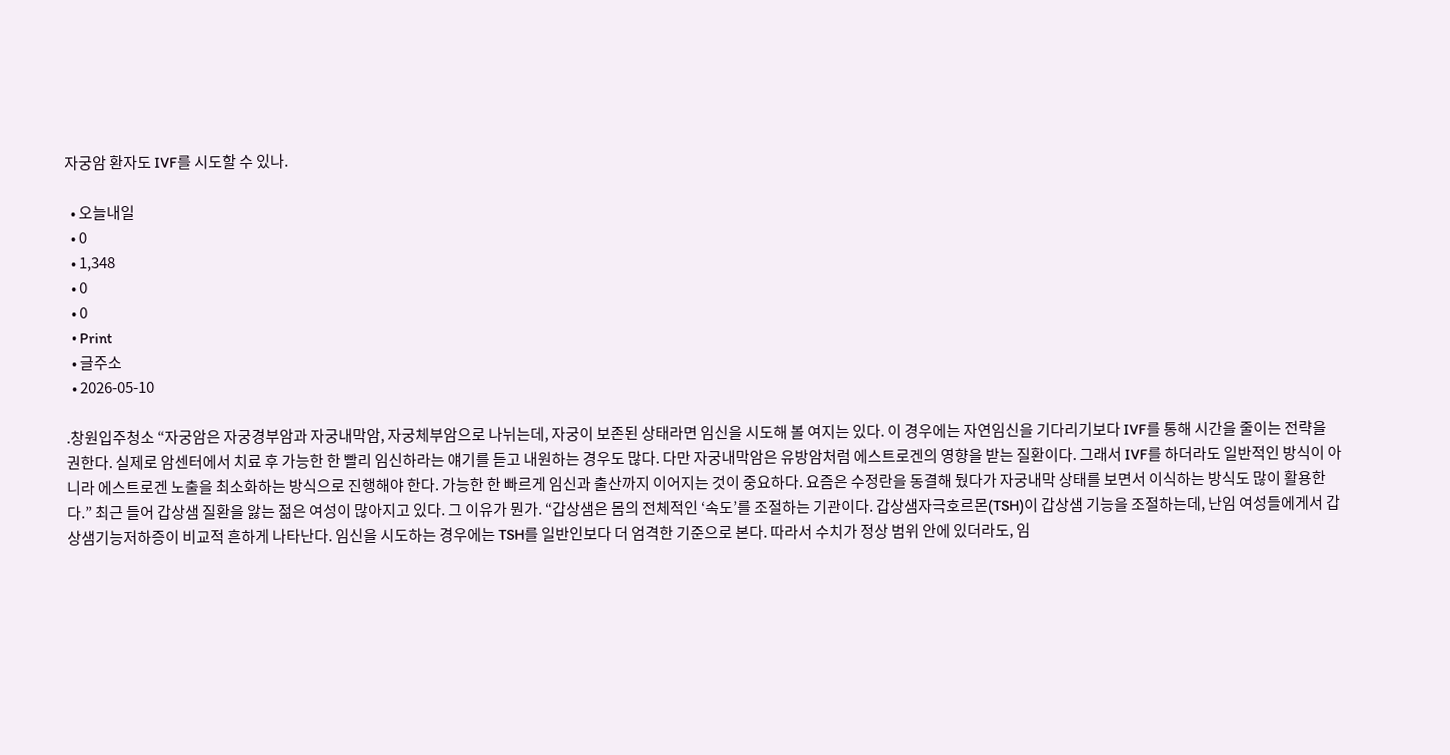자궁암 환자도 IVF를 시도할 수 있나.

  • 오늘내일
  • 0
  • 1,348
  • 0
  • 0
  • Print
  • 글주소
  • 2026-05-10

.창원입주청소 “자궁암은 자궁경부암과 자궁내막암, 자궁체부암으로 나뉘는데, 자궁이 보존된 상태라면 임신을 시도해 볼 여지는 있다. 이 경우에는 자연임신을 기다리기보다 IVF를 통해 시간을 줄이는 전략을 권한다. 실제로 암센터에서 치료 후 가능한 한 빨리 임신하라는 얘기를 듣고 내원하는 경우도 많다. 다만 자궁내막암은 유방암처럼 에스트로겐의 영향을 받는 질환이다. 그래서 IVF를 하더라도 일반적인 방식이 아니라 에스트로겐 노출을 최소화하는 방식으로 진행해야 한다. 가능한 한 빠르게 임신과 출산까지 이어지는 것이 중요하다. 요즘은 수정란을 동결해 뒀다가 자궁내막 상태를 보면서 이식하는 방식도 많이 활용한다.” 최근 들어 갑상샘 질환을 앓는 젊은 여성이 많아지고 있다. 그 이유가 뭔가. “갑상샘은 몸의 전체적인 ‘속도’를 조절하는 기관이다. 갑상샘자극호르몬(TSH)이 갑상샘 기능을 조절하는데, 난임 여성들에게서 갑상샘기능저하증이 비교적 흔하게 나타난다. 임신을 시도하는 경우에는 TSH를 일반인보다 더 엄격한 기준으로 본다. 따라서 수치가 정상 범위 안에 있더라도, 임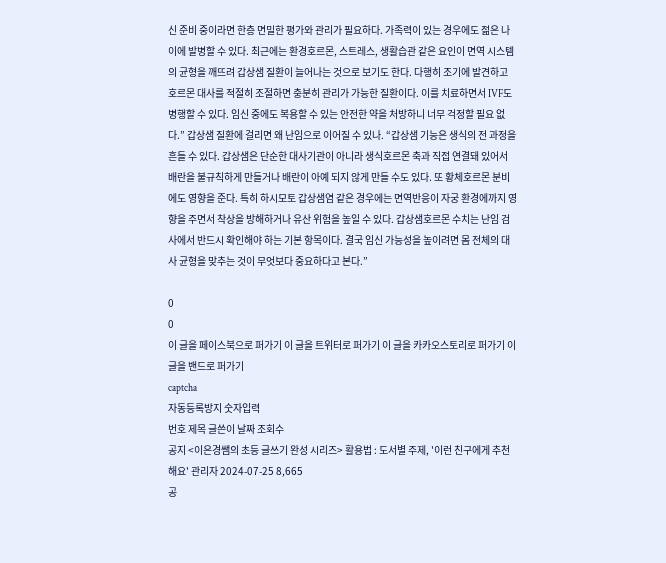신 준비 중이라면 한층 면밀한 평가와 관리가 필요하다. 가족력이 있는 경우에도 젊은 나이에 발병할 수 있다. 최근에는 환경호르몬, 스트레스, 생활습관 같은 요인이 면역 시스템의 균형을 깨뜨려 갑상샘 질환이 늘어나는 것으로 보기도 한다. 다행히 조기에 발견하고 호르몬 대사를 적절히 조절하면 충분히 관리가 가능한 질환이다. 이를 치료하면서 IVF도 병행할 수 있다. 임신 중에도 복용할 수 있는 안전한 약을 처방하니 너무 걱정할 필요 없다.” 갑상샘 질환에 걸리면 왜 난임으로 이어질 수 있나. “갑상샘 기능은 생식의 전 과정을 흔들 수 있다. 갑상샘은 단순한 대사기관이 아니라 생식호르몬 축과 직접 연결돼 있어서 배란을 불규칙하게 만들거나 배란이 아예 되지 않게 만들 수도 있다. 또 황체호르몬 분비에도 영향을 준다. 특히 하시모토 갑상샘염 같은 경우에는 면역반응이 자궁 환경에까지 영향을 주면서 착상을 방해하거나 유산 위험을 높일 수 있다. 갑상샘호르몬 수치는 난임 검사에서 반드시 확인해야 하는 기본 항목이다. 결국 임신 가능성을 높이려면 몸 전체의 대사 균형을 맞추는 것이 무엇보다 중요하다고 본다.”

0
0
이 글을 페이스북으로 퍼가기 이 글을 트위터로 퍼가기 이 글을 카카오스토리로 퍼가기 이 글을 밴드로 퍼가기
captcha
자동등록방지 숫자입력
번호 제목 글쓴이 날짜 조회수
공지 <이은경쌤의 초등 글쓰기 완성 시리즈> 활용법 : 도서별 주제, '이런 친구에게 추천해요' 관리자 2024-07-25 8,665
공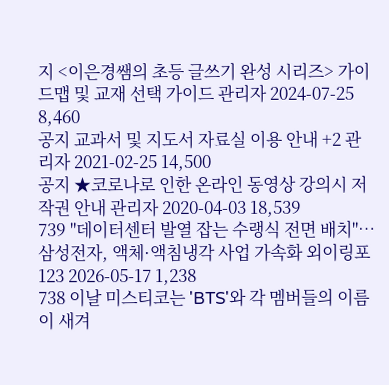지 <이은경쌤의 초등 글쓰기 완성 시리즈> 가이드맵 및 교재 선택 가이드 관리자 2024-07-25 8,460
공지 교과서 및 지도서 자료실 이용 안내 +2 관리자 2021-02-25 14,500
공지 ★코로나로 인한 온라인 동영상 강의시 저작권 안내 관리자 2020-04-03 18,539
739 "데이터센터 발열 잡는 수랭식 전면 배치"…삼성전자, 액체·액침냉각 사업 가속화 외이링포123 2026-05-17 1,238
738 이날 미스티코는 'BTS'와 각 멤버들의 이름이 새겨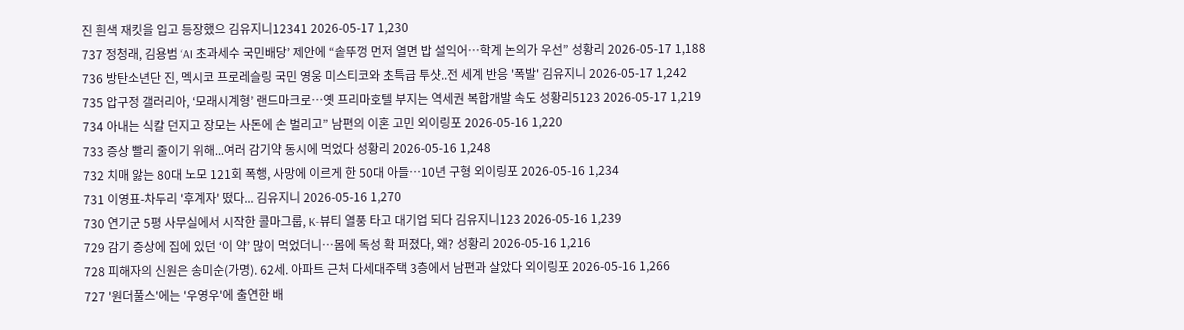진 흰색 재킷을 입고 등장했으 김유지니12341 2026-05-17 1,230
737 정청래, 김용범 ‘AI 초과세수 국민배당’ 제안에 “솥뚜껑 먼저 열면 밥 설익어…학계 논의가 우선” 성황리 2026-05-17 1,188
736 방탄소년단 진, 멕시코 프로레슬링 국민 영웅 미스티코와 초특급 투샷..전 세계 반응 '폭발' 김유지니 2026-05-17 1,242
735 압구정 갤러리아, ‘모래시계형’ 랜드마크로…옛 프리마호텔 부지는 역세권 복합개발 속도 성황리5123 2026-05-17 1,219
734 아내는 식칼 던지고 장모는 사돈에 손 벌리고” 남편의 이혼 고민 외이링포 2026-05-16 1,220
733 증상 빨리 줄이기 위해...여러 감기약 동시에 먹었다 성황리 2026-05-16 1,248
732 치매 앓는 80대 노모 121회 폭행, 사망에 이르게 한 50대 아들…10년 구형 외이링포 2026-05-16 1,234
731 이영표-차두리 '후계자' 떴다... 김유지니 2026-05-16 1,270
730 연기군 5평 사무실에서 시작한 콜마그룹, K-뷰티 열풍 타고 대기업 되다 김유지니123 2026-05-16 1,239
729 감기 증상에 집에 있던 ‘이 약’ 많이 먹었더니…몸에 독성 확 퍼졌다, 왜? 성황리 2026-05-16 1,216
728 피해자의 신원은 송미순(가명). 62세. 아파트 근처 다세대주택 3층에서 남편과 살았다 외이링포 2026-05-16 1,266
727 '원더풀스'에는 '우영우'에 출연한 배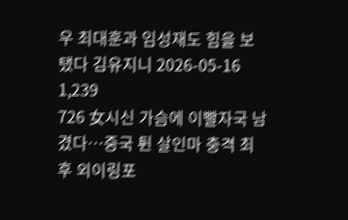우 최대훈과 임성재도 힘을 보탰다 김유지니 2026-05-16 1,239
726 女시신 가슴에 이빨자국 남겼다…중국 튄 살인마 충격 최후 외이링포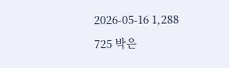2026-05-16 1,288
725 박은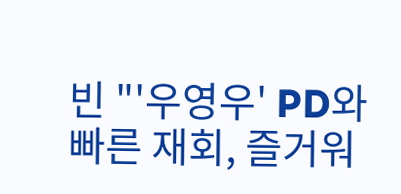빈 "'우영우' PD와 빠른 재회, 즐거워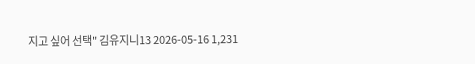지고 싶어 선택" 김유지니13 2026-05-16 1,231